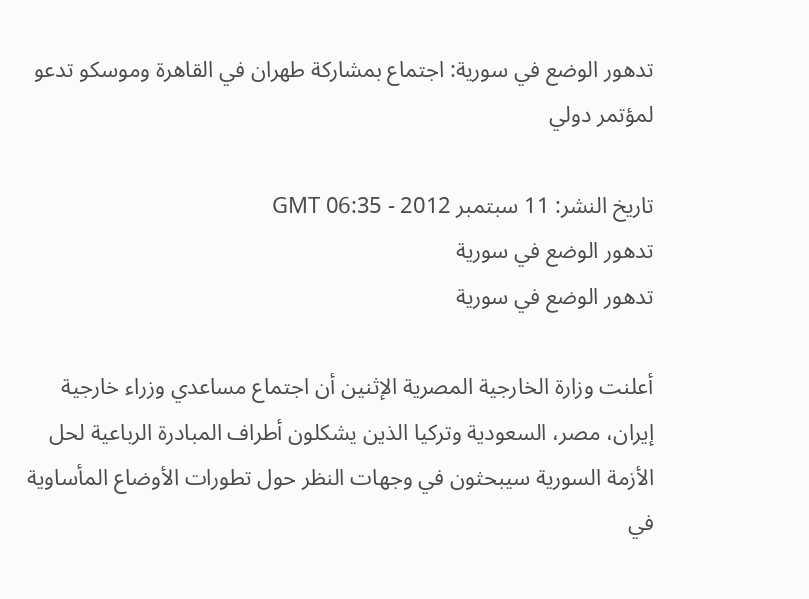تدهور الوضع في سورية: اجتماع بمشاركة طهران في القاهرة وموسكو تدعو لمؤتمر دولي

تاريخ النشر: 11 سبتمبر 2012 - 06:35 GMT
تدهور الوضع في سورية
تدهور الوضع في سورية

أعلنت وزارة الخارجية المصرية الإثنين أن اجتماع مساعدي وزراء خارجية إيران، مصر، السعودية وتركيا الذين يشكلون أطراف المبادرة الرباعية لحل الأزمة السورية سيبحثون في وجهات النظر حول تطورات الأوضاع المأساوية في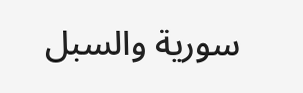سورية والسبل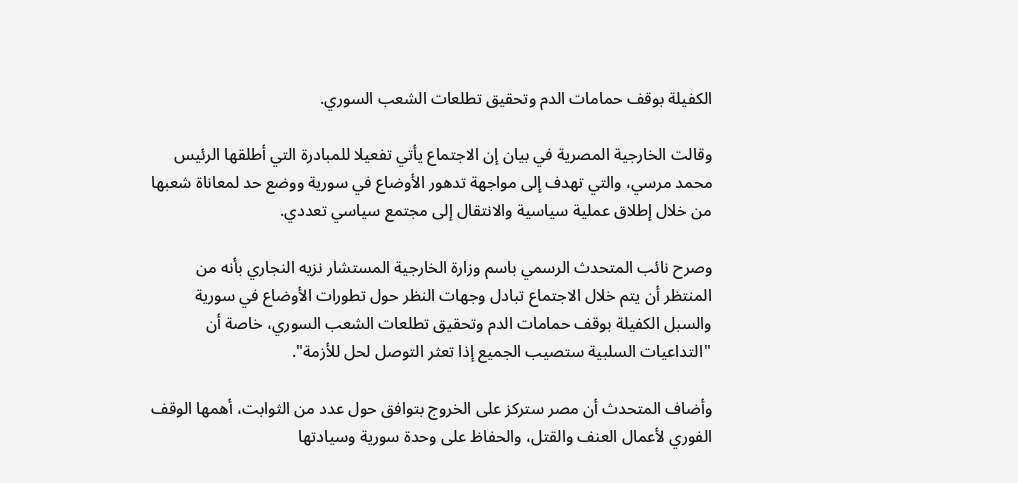الكفيلة بوقف حمامات الدم وتحقيق تطلعات الشعب السوري.

وقالت الخارجية المصرية في بيان إن الاجتماع يأتي تفعيلا للمبادرة التي أطلقها الرئيس محمد مرسي، والتي تهدف إلى مواجهة تدهور الأوضاع في سورية ووضع حد لمعاناة شعبها من خلال إطلاق عملية سياسية والانتقال إلى مجتمع سياسي تعددي.

وصرح نائب المتحدث الرسمي باسم وزارة الخارجية المستشار نزيه النجاري بأنه من المنتظر أن يتم خلال الاجتماع تبادل وجهات النظر حول تطورات الأوضاع في سورية والسبل الكفيلة بوقف حمامات الدم وتحقيق تطلعات الشعب السوري، خاصة أن "التداعيات السلبية ستصيب الجميع إذا تعثر التوصل لحل للأزمة".

وأضاف المتحدث أن مصر ستركز على الخروج بتوافق حول عدد من الثوابت، أهمها الوقف الفوري لأعمال العنف والقتل، والحفاظ على وحدة سورية وسيادتها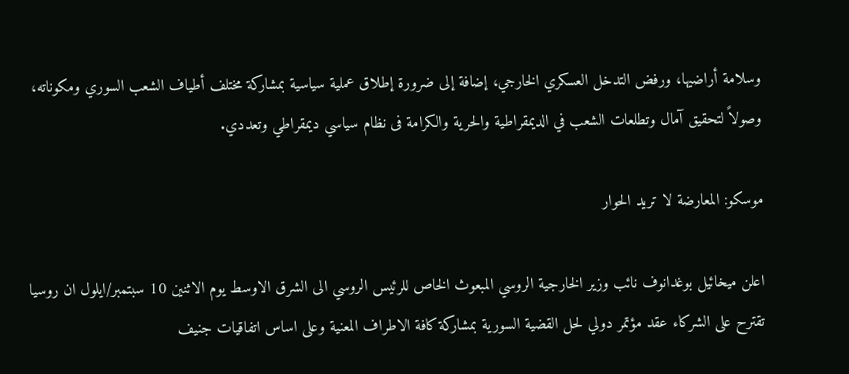وسلامة أراضيها، ورفض التدخل العسكري الخارجي، إضافة إلى ضرورة إطلاق عملية سياسية بمشاركة مختلف أطياف الشعب السوري ومكوناته، وصولاً لتحقيق آمال وتطلعات الشعب في الديمقراطية والحرية والكرامة فى نظام سياسي ديمقراطي وتعددي.

موسكو: المعارضة لا تريد الحوار

اعلن ميخائيل بوغدانوف نائب وزير الخارجية الروسي المبعوث الخاص للرئيس الروسي الى الشرق الاوسط يوم الاثنين 10 سبتمبر/ايلول ان روسيا تقترح على الشركاء عقد مؤتمر دولي لحل القضية السورية بمشاركة كافة الاطراف المعنية وعلى اساس اتفاقيات جنيف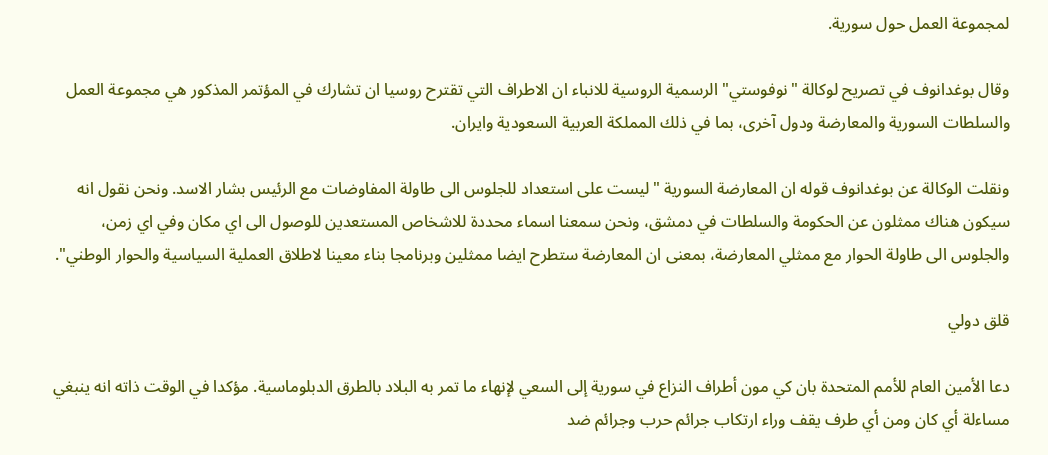لمجموعة العمل حول سورية.

وقال بوغدانوف في تصريح لوكالة "نوفوستي" الرسمية الروسية للانباء ان الاطراف التي تقترح روسيا ان تشارك في المؤتمر المذكور هي مجموعة العمل والسلطات السورية والمعارضة ودول آخرى، بما في ذلك المملكة العربية السعودية وايران.

ونقلت الوكالة عن بوغدانوف قوله ان المعارضة السورية "ليست على استعداد للجلوس الى طاولة المفاوضات مع الرئيس بشار الاسد. ونحن نقول انه سيكون هناك ممثلون عن الحكومة والسلطات في دمشق، ونحن سمعنا اسماء محددة للاشخاص المستعدين للوصول الى اي مكان وفي اي زمن، والجلوس الى طاولة الحوار مع ممثلي المعارضة، بمعنى ان المعارضة ستطرح ايضا ممثلين وبرنامجا بناء معينا لاطلاق العملية السياسية والحوار الوطني".

قلق دولي

دعا الأمين العام للأمم المتحدة بان كي مون أطراف النزاع في سورية إلى السعي لإنهاء ما تمر به البلاد بالطرق الدبلوماسية. مؤكدا في الوقت ذاته انه ينبغي مساءلة أي كان ومن أي طرف يقف وراء ارتكاب جرائم حرب وجرائم ضد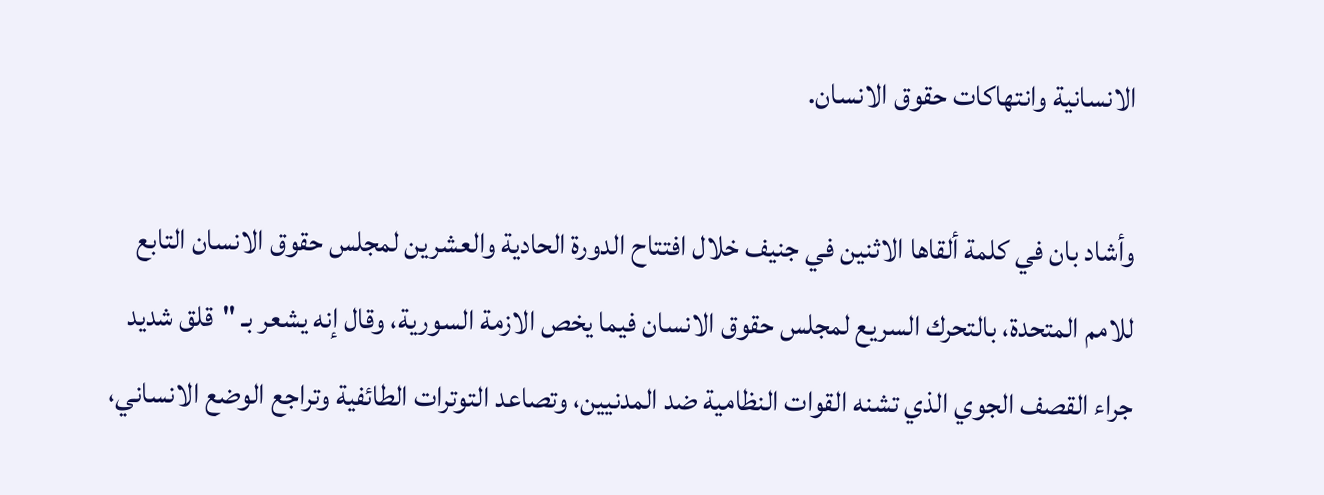الانسانية وانتهاكات حقوق الانسان.

وأشاد بان في كلمة ألقاها الاثنين في جنيف خلال افتتاح الدورة الحادية والعشرين لمجلس حقوق الانسان التابع للامم المتحدة، بالتحرك السريع لمجلس حقوق الانسان فيما يخص الازمة السورية، وقال إنه يشعر بـ "قلق شديد جراء القصف الجوي الذي تشنه القوات النظامية ضد المدنيين، وتصاعد التوترات الطائفية وتراجع الوضع الانساني،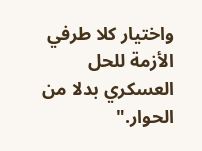واختيار كلا طرفي الأزمة للحل العسكري بدلا من الحوار."